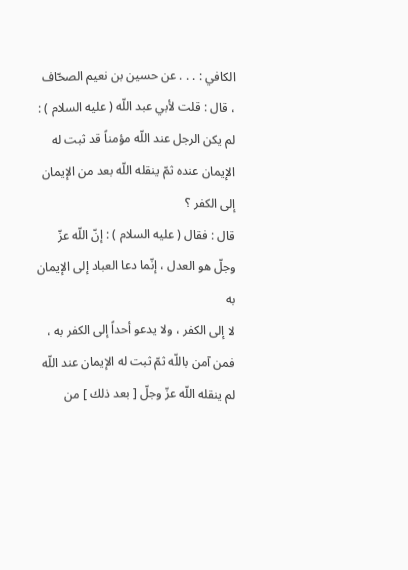الكافي : . . . عن حسين بن نعيم الصحّاف ، قال : قلت لأبي عبد اللّه ( عليه السلام ) :
لم يكن الرجل عند اللّه مؤمناً قد ثبت له الإيمان عنده ثمّ ينقله اللّه بعد من الإيمان
إلى الكفر ؟
قال : فقال ( عليه السلام ) : إنّ اللّه عزّ وجلّ هو العدل ، إنّما دعا العباد إلى الإيمان به
لا إلى الكفر ، ولا يدعو أحداً إلى الكفر به ، فمن آمن باللّه ثمّ ثبت له الإيمان عند اللّه
لم ينقله اللّه عزّ وجلّ [ بعد ذلك ] من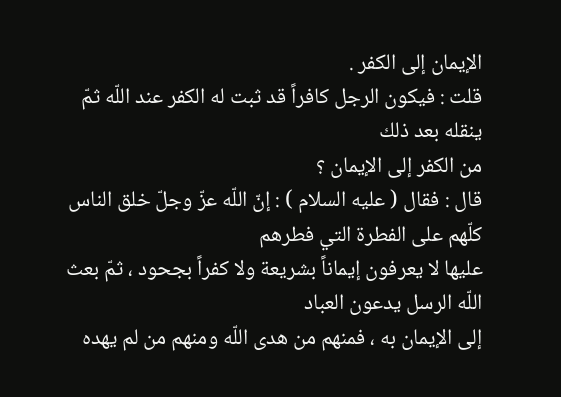الإيمان إلى الكفر .
قلت : فيكون الرجل كافراً قد ثبت له الكفر عند اللّه ثمّ ينقله بعد ذلك
من الكفر إلى الإيمان ؟
قال : فقال ( عليه السلام ) : إنّ اللّه عزّ وجلّ خلق الناس كلّهم على الفطرة التي فطرهم
عليها لا يعرفون إيماناً بشريعة ولا كفراً بجحود ، ثمّ بعث اللّه الرسل يدعون العباد
إلى الإيمان به ، فمنهم من هدى اللّه ومنهم من لم يهده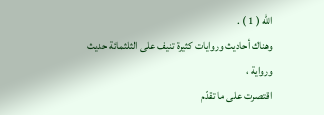اللّه ( 1 ) .
وهناك أحاديث وروايات كثيرة تنيف على الثلثمائة حديث ورواية ،
اقتصرت على ما تقدّم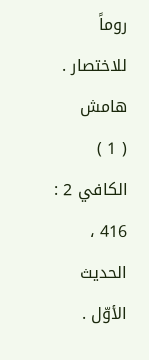روماً للاختصار .
هامش
( 1 ) الكافي 2 : 416 ، الحديث الأوّل .